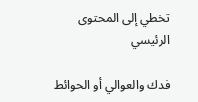تخطي إلى المحتوى الرئيسي

فدك والعوالي أو الحوائط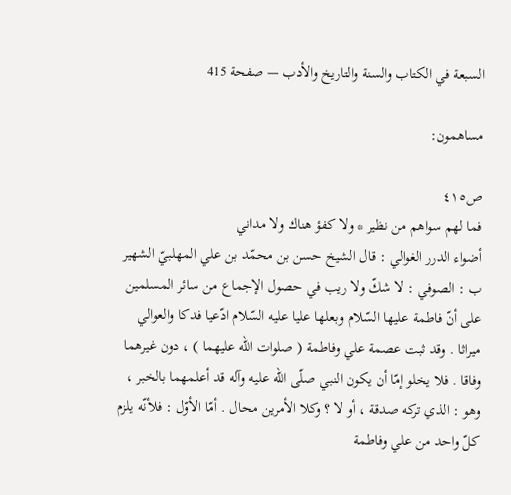السبعة في الكتاب والسنة والتاريخ والأدب — صفحة 415

مساهمون:

ص٤١٥
فما لهم سواهم من نظير * ولا كفؤ هناك ولا مداني
أضواء الدرر الغوالي : قال الشيخ حسن بن محمّد بن علي المهلبيّ الشهير ب : الصوفي : لا شكّ ولا ريب في حصول الإجماع من سائر المسلمين على أنّ فاطمة عليها السّلام وبعلها عليا عليه السّلام ادّعيا فدكا والعوالي ميراثا . وقد ثبت عصمة علي وفاطمة ( صلوات اللّه عليهما ) ، دون غيرهما وفاقا . فلا يخلو إمّا أن يكون النبي صلّى اللّه عليه وآله قد أعلمهما بالخبر ، وهو : الذي تركه صدقة ، أو لا ؟ وكلا الأمرين محال . أمّا الأوّل : فلأنّه يلزم كلّ واحد من علي وفاطمة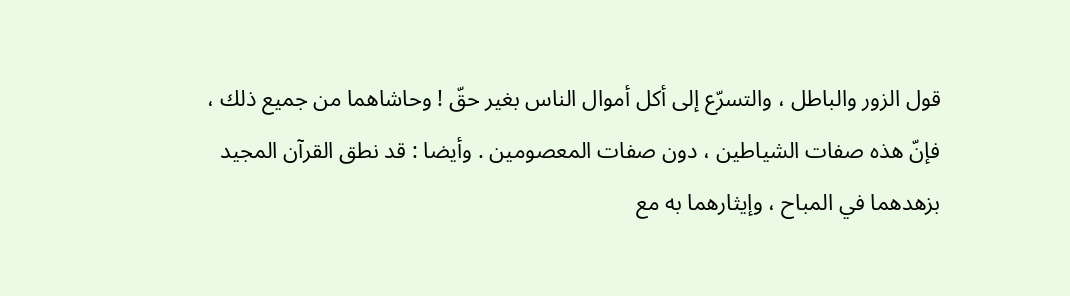قول الزور والباطل ، والتسرّع إلى أكل أموال الناس بغير حقّ ! وحاشاهما من جميع ذلك ، فإنّ هذه صفات الشياطين ، دون صفات المعصومين . وأيضا : قد نطق القرآن المجيد بزهدهما في المباح ، وإيثارهما به مع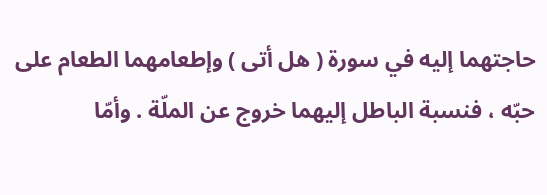حاجتهما إليه في سورة ( هل أتى ) وإطعامهما الطعام على حبّه ، فنسبة الباطل إليهما خروج عن الملّة . وأمّا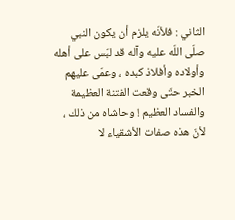الثاني : فلأنّه يلزم أن يكون النبي صلّى اللّه عليه وآله قد لبّس على أهله وأولاده وأفلاذ كبده ، وعمّى عليهم الخبر حتّى وقعت الفتنة العظيمة والفساد العظيم ! وحاشاه من ذلك ، لأنّ هذه صفات الأشقياء لا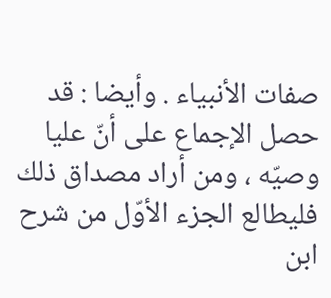صفات الأنبياء . وأيضا : قد حصل الإجماع على أنّ عليا وصيّه ، ومن أراد مصداق ذلك فليطالع الجزء الأوّل من شرح ابن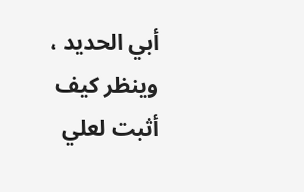أبي الحديد ، وينظر كيف أثبت لعلي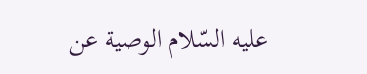عليه السّلام الوصية عن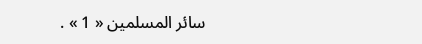سائر المسلمين « 1 » .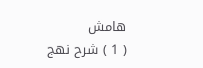هامش
( 1 ) شرح نهج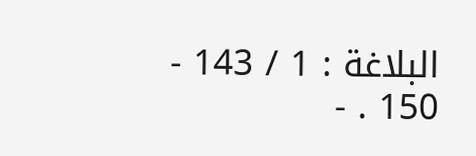البلاغة : 1 / 143 - 150 . -